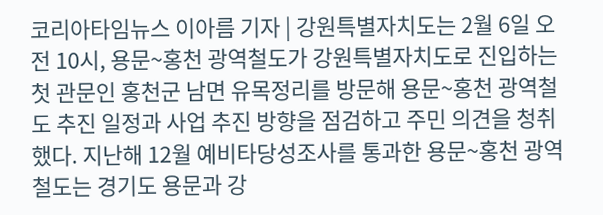코리아타임뉴스 이아름 기자 | 강원특별자치도는 2월 6일 오전 10시, 용문~홍천 광역철도가 강원특별자치도로 진입하는 첫 관문인 홍천군 남면 유목정리를 방문해 용문~홍천 광역철도 추진 일정과 사업 추진 방향을 점검하고 주민 의견을 청취했다. 지난해 12월 예비타당성조사를 통과한 용문~홍천 광역철도는 경기도 용문과 강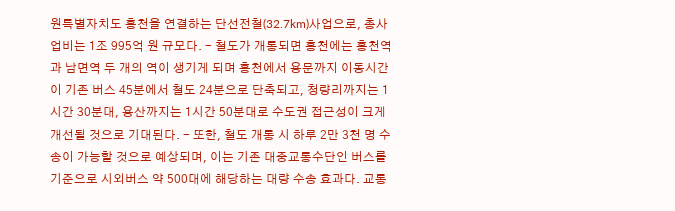원특별자치도 홍천을 연결하는 단선전철(32.7km)사업으로, 총사업비는 1조 995억 원 규모다. - 철도가 개통되면 홍천에는 홍천역과 남면역 두 개의 역이 생기게 되며 홍천에서 용문까지 이동시간이 기존 버스 45분에서 철도 24분으로 단축되고, 청량리까지는 1시간 30분대, 용산까지는 1시간 50분대로 수도권 접근성이 크게 개선될 것으로 기대된다. - 또한, 철도 개통 시 하루 2만 3천 명 수송이 가능할 것으로 예상되며, 이는 기존 대중교통수단인 버스를 기준으로 시외버스 약 500대에 해당하는 대량 수송 효과다. 교통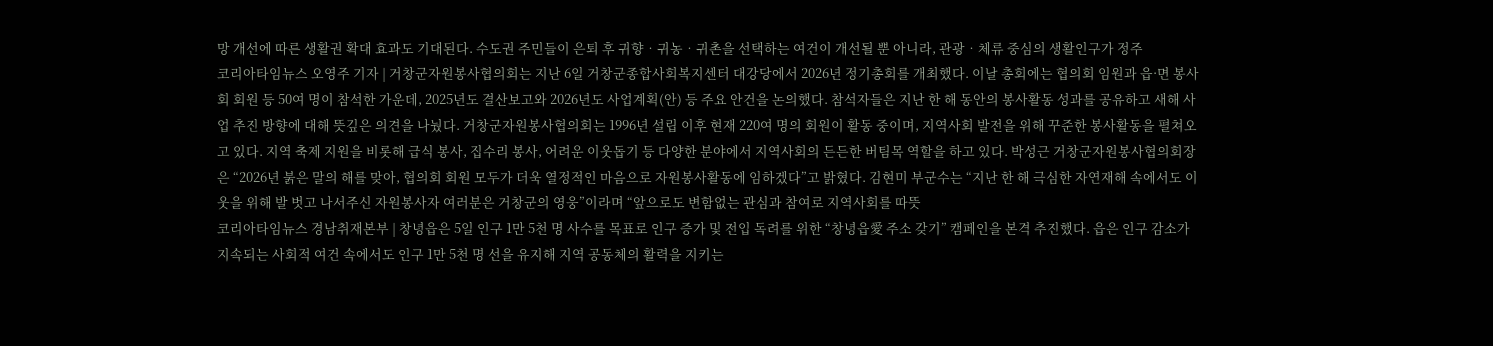망 개선에 따른 생활권 확대 효과도 기대된다. 수도권 주민들이 은퇴 후 귀향‧귀농‧귀촌을 선택하는 여건이 개선될 뿐 아니라, 관광‧체류 중심의 생활인구가 정주
코리아타임뉴스 오영주 기자 | 거창군자원봉사협의회는 지난 6일 거창군종합사회복지센터 대강당에서 2026년 정기총회를 개최했다. 이날 총회에는 협의회 임원과 읍·면 봉사회 회원 등 50여 명이 참석한 가운데, 2025년도 결산보고와 2026년도 사업계획(안) 등 주요 안건을 논의했다. 참석자들은 지난 한 해 동안의 봉사활동 성과를 공유하고 새해 사업 추진 방향에 대해 뜻깊은 의견을 나눴다. 거창군자원봉사협의회는 1996년 설립 이후 현재 220여 명의 회원이 활동 중이며, 지역사회 발전을 위해 꾸준한 봉사활동을 펼쳐오고 있다. 지역 축제 지원을 비롯해 급식 봉사, 집수리 봉사, 어려운 이웃돕기 등 다양한 분야에서 지역사회의 든든한 버팀목 역할을 하고 있다. 박성근 거창군자원봉사협의회장은 “2026년 붉은 말의 해를 맞아, 협의회 회원 모두가 더욱 열정적인 마음으로 자원봉사활동에 임하겠다”고 밝혔다. 김현미 부군수는 “지난 한 해 극심한 자연재해 속에서도 이웃을 위해 발 벗고 나서주신 자원봉사자 여러분은 거창군의 영웅”이라며 “앞으로도 변함없는 관심과 참여로 지역사회를 따뜻
코리아타임뉴스 경남취재본부 | 창녕읍은 5일 인구 1만 5천 명 사수를 목표로 인구 증가 및 전입 독려를 위한 “창녕읍愛 주소 갖기” 캠페인을 본격 추진했다. 읍은 인구 감소가 지속되는 사회적 여건 속에서도 인구 1만 5천 명 선을 유지해 지역 공동체의 활력을 지키는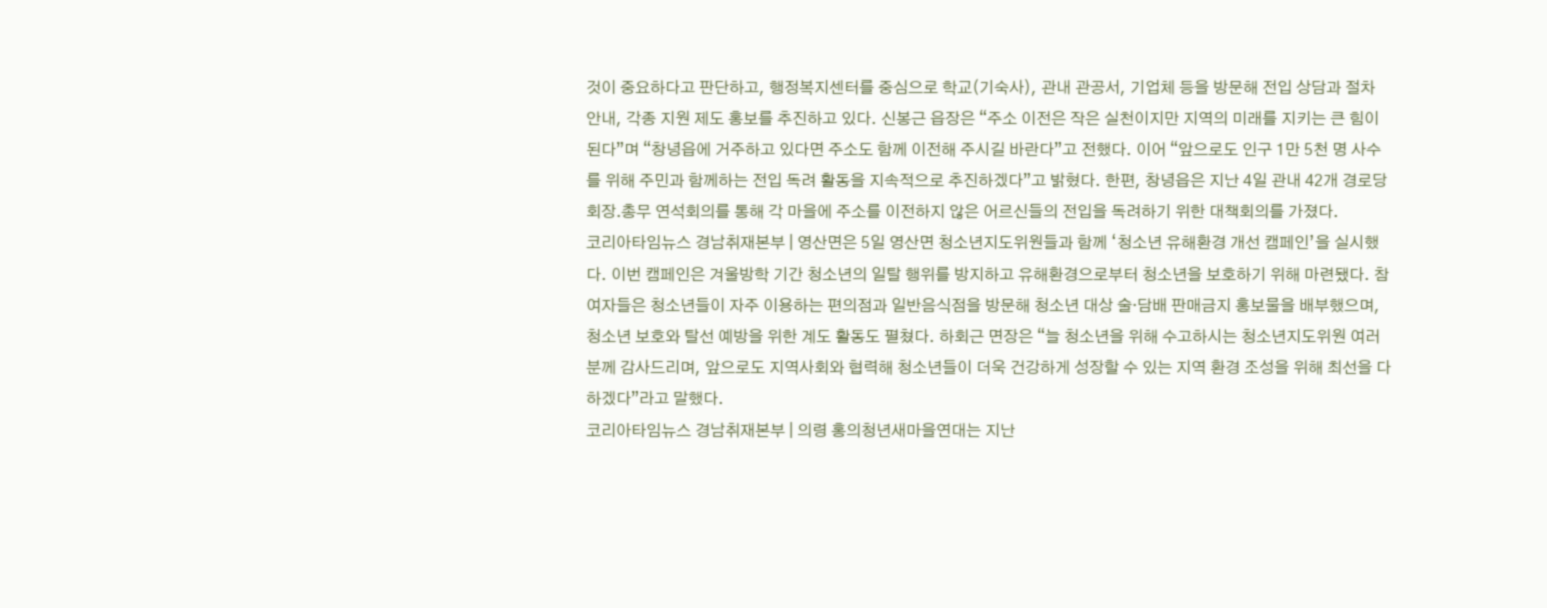것이 중요하다고 판단하고, 행정복지센터를 중심으로 학교(기숙사), 관내 관공서, 기업체 등을 방문해 전입 상담과 절차 안내, 각종 지원 제도 홍보를 추진하고 있다. 신봉근 읍장은 “주소 이전은 작은 실천이지만 지역의 미래를 지키는 큰 힘이 된다”며 “창녕읍에 거주하고 있다면 주소도 함께 이전해 주시길 바란다”고 전했다. 이어 “앞으로도 인구 1만 5천 명 사수를 위해 주민과 함께하는 전입 독려 활동을 지속적으로 추진하겠다”고 밝혔다. 한편, 창녕읍은 지난 4일 관내 42개 경로당 회장․총무 연석회의를 통해 각 마을에 주소를 이전하지 않은 어르신들의 전입을 독려하기 위한 대책회의를 가졌다.
코리아타임뉴스 경남취재본부 | 영산면은 5일 영산면 청소년지도위원들과 함께 ‘청소년 유해환경 개선 캠페인’을 실시했다. 이번 캠페인은 겨울방학 기간 청소년의 일탈 행위를 방지하고 유해환경으로부터 청소년을 보호하기 위해 마련됐다. 참여자들은 청소년들이 자주 이용하는 편의점과 일반음식점을 방문해 청소년 대상 술·담배 판매금지 홍보물을 배부했으며, 청소년 보호와 탈선 예방을 위한 계도 활동도 펼쳤다. 하회근 면장은 “늘 청소년을 위해 수고하시는 청소년지도위원 여러분께 감사드리며, 앞으로도 지역사회와 협력해 청소년들이 더욱 건강하게 성장할 수 있는 지역 환경 조성을 위해 최선을 다하겠다”라고 말했다.
코리아타임뉴스 경남취재본부 | 의령 홍의청년새마을연대는 지난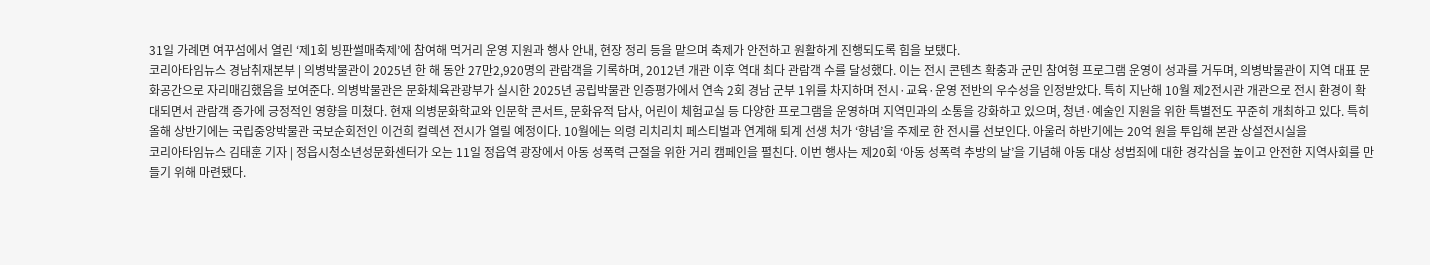31일 가례면 여꾸섬에서 열린 ‘제1회 빙판썰매축제’에 참여해 먹거리 운영 지원과 행사 안내, 현장 정리 등을 맡으며 축제가 안전하고 원활하게 진행되도록 힘을 보탰다.
코리아타임뉴스 경남취재본부 | 의병박물관이 2025년 한 해 동안 27만2,920명의 관람객을 기록하며, 2012년 개관 이후 역대 최다 관람객 수를 달성했다. 이는 전시 콘텐츠 확충과 군민 참여형 프로그램 운영이 성과를 거두며, 의병박물관이 지역 대표 문화공간으로 자리매김했음을 보여준다. 의병박물관은 문화체육관광부가 실시한 2025년 공립박물관 인증평가에서 연속 2회 경남 군부 1위를 차지하며 전시·교육·운영 전반의 우수성을 인정받았다. 특히 지난해 10월 제2전시관 개관으로 전시 환경이 확대되면서 관람객 증가에 긍정적인 영향을 미쳤다. 현재 의병문화학교와 인문학 콘서트, 문화유적 답사, 어린이 체험교실 등 다양한 프로그램을 운영하며 지역민과의 소통을 강화하고 있으며, 청년·예술인 지원을 위한 특별전도 꾸준히 개최하고 있다. 특히 올해 상반기에는 국립중앙박물관 국보순회전인 이건희 컬렉션 전시가 열릴 예정이다. 10월에는 의령 리치리치 페스티벌과 연계해 퇴계 선생 처가 ‘향념’을 주제로 한 전시를 선보인다. 아울러 하반기에는 20억 원을 투입해 본관 상설전시실을
코리아타임뉴스 김태훈 기자 | 정읍시청소년성문화센터가 오는 11일 정읍역 광장에서 아동 성폭력 근절을 위한 거리 캠페인을 펼친다. 이번 행사는 제20회 ‘아동 성폭력 추방의 날’을 기념해 아동 대상 성범죄에 대한 경각심을 높이고 안전한 지역사회를 만들기 위해 마련됐다.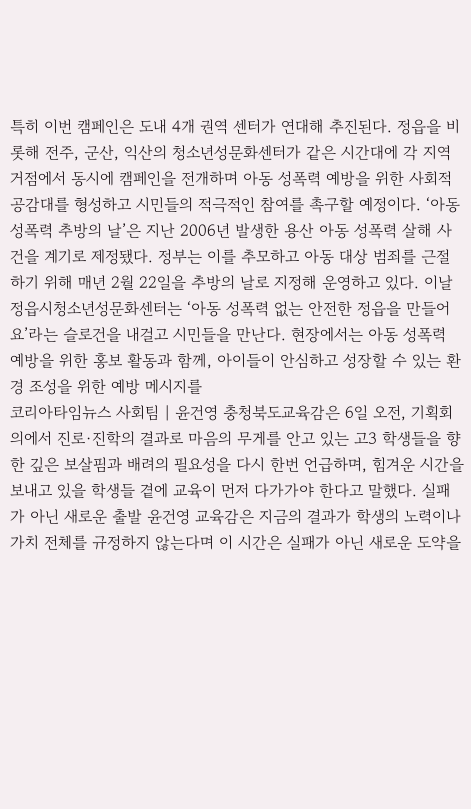특히 이번 캠페인은 도내 4개 권역 센터가 연대해 추진된다. 정읍을 비롯해 전주, 군산, 익산의 청소년성문화센터가 같은 시간대에 각 지역 거점에서 동시에 캠페인을 전개하며 아동 성폭력 예방을 위한 사회적 공감대를 형성하고 시민들의 적극적인 참여를 촉구할 예정이다. ‘아동 성폭력 추방의 날’은 지난 2006년 발생한 용산 아동 성폭력 살해 사건을 계기로 제정됐다. 정부는 이를 추모하고 아동 대상 범죄를 근절하기 위해 매년 2월 22일을 추방의 날로 지정해 운영하고 있다. 이날 정읍시청소년성문화센터는 ‘아동 성폭력 없는 안전한 정읍을 만들어요’라는 슬로건을 내걸고 시민들을 만난다. 현장에서는 아동 성폭력 예방을 위한 홍보 활동과 함께, 아이들이 안심하고 성장할 수 있는 환경 조성을 위한 예방 메시지를
코리아타임뉴스 사회팀 | 윤건영 충청북도교육감은 6일 오전, 기획회의에서 진로·진학의 결과로 마음의 무게를 안고 있는 고3 학생들을 향한 깊은 보살핌과 배려의 필요성을 다시 한번 언급하며, 힘겨운 시간을 보내고 있을 학생들 곁에 교육이 먼저 다가가야 한다고 말했다. 실패가 아닌 새로운 출발 윤건영 교육감은 지금의 결과가 학생의 노력이나 가치 전체를 규정하지 않는다며 이 시간은 실패가 아닌 새로운 도약을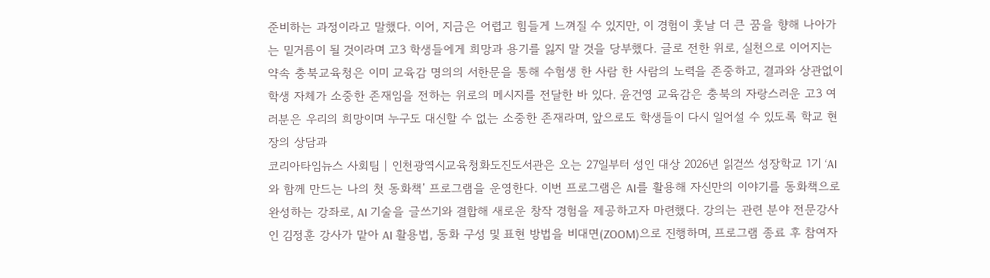준비하는 과정이라고 말했다. 이어, 지금은 어렵고 힘들게 느껴질 수 있지만, 이 경험이 훗날 더 큰 꿈을 향해 나아가는 밑거름이 될 것이라며 고3 학생들에게 희망과 용기를 잃지 말 것을 당부했다. 글로 전한 위로, 실천으로 이어지는 약속 충북교육청은 이미 교육감 명의의 서한문을 통해 수험생 한 사람 한 사람의 노력을 존중하고, 결과와 상관없이 학생 자체가 소중한 존재임을 전하는 위로의 메시지를 전달한 바 있다. 윤건영 교육감은 충북의 자랑스러운 고3 여러분은 우리의 희망이며 누구도 대신할 수 없는 소중한 존재라며, 앞으로도 학생들이 다시 일어설 수 있도록 학교 현장의 상담과
코리아타임뉴스 사회팀 | 인천광역시교육청화도진도서관은 오는 27일부터 성인 대상 2026년 읽걷쓰 성장학교 1기 ‘AI와 함께 만드는 나의 첫 동화책’ 프로그램을 운영한다. 이번 프로그램은 AI를 활용해 자신만의 이야기를 동화책으로 완성하는 강좌로, AI 기술을 글쓰기와 결합해 새로운 창작 경험을 제공하고자 마련했다. 강의는 관련 분야 전문강사인 김정훈 강사가 맡아 AI 활용법, 동화 구성 및 표현 방법을 비대면(ZOOM)으로 진행하며, 프로그램 종료 후 참여자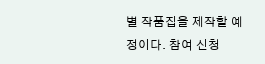별 작품집을 제작할 예정이다. 참여 신청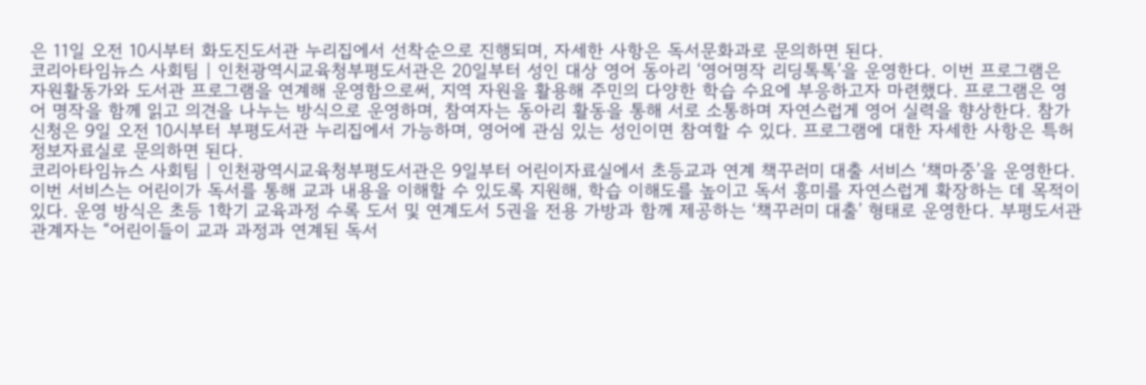은 11일 오전 10시부터 화도진도서관 누리집에서 선착순으로 진행되며, 자세한 사항은 독서문화과로 문의하면 된다.
코리아타임뉴스 사회팀 | 인천광역시교육청부평도서관은 20일부터 성인 대상 영어 동아리 ‘영어명작 리딩톡톡’을 운영한다. 이번 프로그램은 자원활동가와 도서관 프로그램을 연계해 운영함으로써, 지역 자원을 활용해 주민의 다양한 학습 수요에 부응하고자 마련했다. 프로그램은 영어 명작을 함께 읽고 의견을 나누는 방식으로 운영하며, 참여자는 동아리 활동을 통해 서로 소통하며 자연스럽게 영어 실력을 향상한다. 참가 신청은 9일 오전 10시부터 부평도서관 누리집에서 가능하며, 영어에 관심 있는 성인이면 참여할 수 있다. 프로그램에 대한 자세한 사항은 특허정보자료실로 문의하면 된다.
코리아타임뉴스 사회팀 | 인천광역시교육청부평도서관은 9일부터 어린이자료실에서 초등교과 연계 책꾸러미 대출 서비스 ‘책마중’을 운영한다. 이번 서비스는 어린이가 독서를 통해 교과 내용을 이해할 수 있도록 지원해, 학습 이해도를 높이고 독서 흥미를 자연스럽게 확장하는 데 목적이 있다. 운영 방식은 초등 1학기 교육과정 수록 도서 및 연계도서 5권을 전용 가방과 함께 제공하는 ‘책꾸러미 대출’ 형태로 운영한다. 부평도서관 관계자는 “어린이들이 교과 과정과 연계된 독서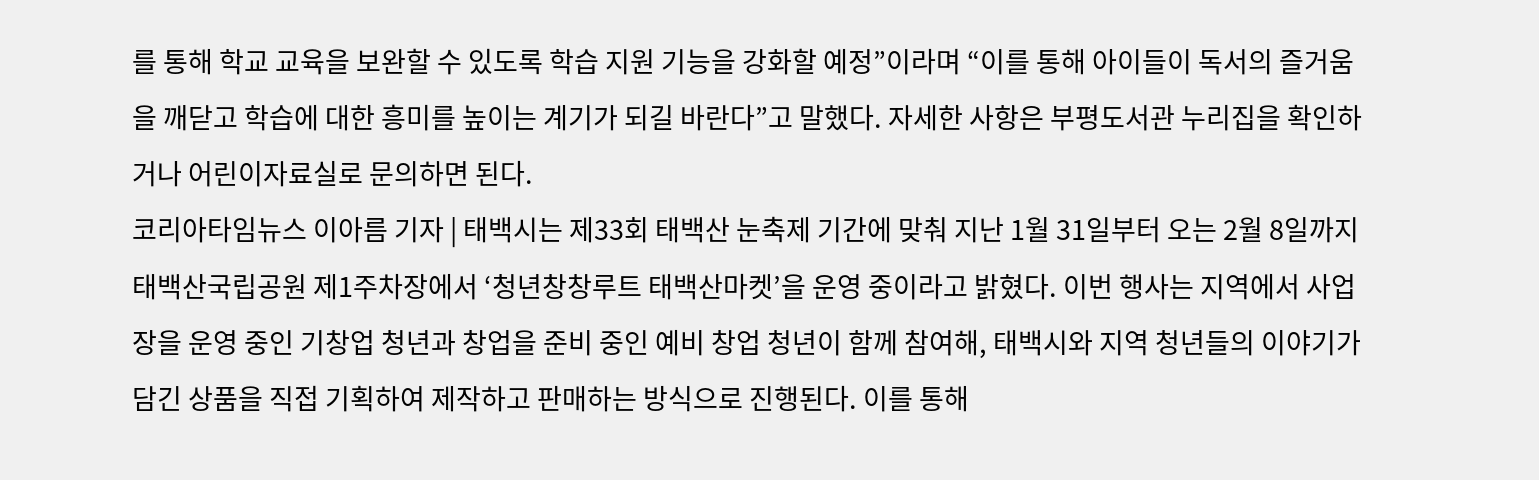를 통해 학교 교육을 보완할 수 있도록 학습 지원 기능을 강화할 예정”이라며 “이를 통해 아이들이 독서의 즐거움을 깨닫고 학습에 대한 흥미를 높이는 계기가 되길 바란다”고 말했다. 자세한 사항은 부평도서관 누리집을 확인하거나 어린이자료실로 문의하면 된다.
코리아타임뉴스 이아름 기자 | 태백시는 제33회 태백산 눈축제 기간에 맞춰 지난 1월 31일부터 오는 2월 8일까지 태백산국립공원 제1주차장에서 ‘청년창창루트 태백산마켓’을 운영 중이라고 밝혔다. 이번 행사는 지역에서 사업장을 운영 중인 기창업 청년과 창업을 준비 중인 예비 창업 청년이 함께 참여해, 태백시와 지역 청년들의 이야기가 담긴 상품을 직접 기획하여 제작하고 판매하는 방식으로 진행된다. 이를 통해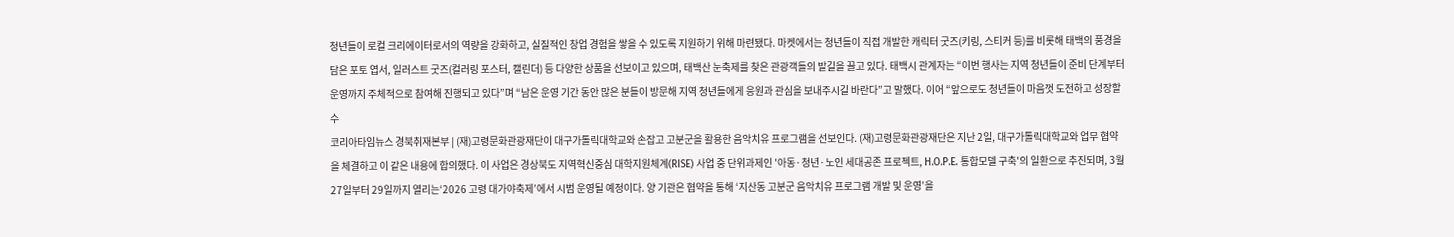청년들이 로컬 크리에이터로서의 역량을 강화하고, 실질적인 창업 경험을 쌓을 수 있도록 지원하기 위해 마련됐다. 마켓에서는 청년들이 직접 개발한 캐릭터 굿즈(키링, 스티커 등)를 비롯해 태백의 풍경을 담은 포토 엽서, 일러스트 굿즈(컬러링 포스터, 캘린더) 등 다양한 상품을 선보이고 있으며, 태백산 눈축제를 찾은 관광객들의 발길을 끌고 있다. 태백시 관계자는 “이번 행사는 지역 청년들이 준비 단계부터 운영까지 주체적으로 참여해 진행되고 있다”며 “남은 운영 기간 동안 많은 분들이 방문해 지역 청년들에게 응원과 관심을 보내주시길 바란다”고 말했다. 이어 “앞으로도 청년들이 마음껏 도전하고 성장할 수
코리아타임뉴스 경북취재본부 | (재)고령문화관광재단이 대구가톨릭대학교와 손잡고 고분군을 활용한 음악치유 프로그램을 선보인다. (재)고령문화관광재단은 지난 2일, 대구가톨릭대학교와 업무 협약을 체결하고 이 같은 내용에 합의했다. 이 사업은 경상북도 지역혁신중심 대학지원체계(RISE) 사업 중 단위과제인 '아동·청년·노인 세대공존 프로젝트, H.O.P.E. 통합모델 구축'의 일환으로 추진되며, 3월 27일부터 29일까지 열리는‘2026 고령 대가야축제’에서 시범 운영될 예정이다. 양 기관은 협약을 통해 ‘지산동 고분군 음악치유 프로그램 개발 및 운영’을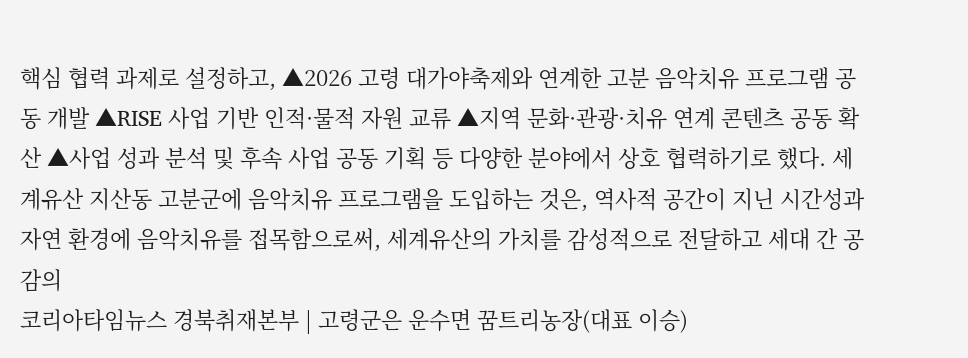핵심 협력 과제로 설정하고, ▲2026 고령 대가야축제와 연계한 고분 음악치유 프로그램 공동 개발 ▲RISE 사업 기반 인적·물적 자원 교류 ▲지역 문화·관광·치유 연계 콘텐츠 공동 확산 ▲사업 성과 분석 및 후속 사업 공동 기획 등 다양한 분야에서 상호 협력하기로 했다. 세계유산 지산동 고분군에 음악치유 프로그램을 도입하는 것은, 역사적 공간이 지닌 시간성과 자연 환경에 음악치유를 접목함으로써, 세계유산의 가치를 감성적으로 전달하고 세대 간 공감의
코리아타임뉴스 경북취재본부 | 고령군은 운수면 꿈트리농장(대표 이승)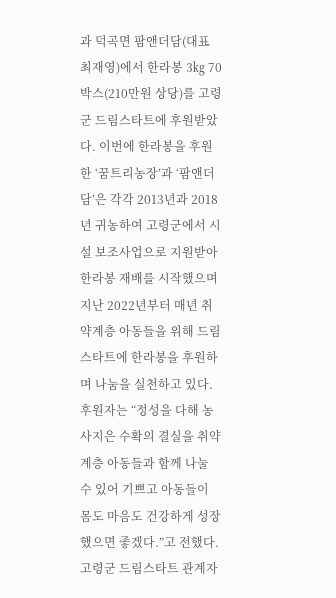과 덕곡면 팜앤더담(대표 최재영)에서 한라봉 3㎏ 70박스(210만원 상당)를 고령군 드림스타트에 후원받았다. 이번에 한라봉을 후원한 ‘꿈트리농장’과 ‘팜앤더담’은 각각 2013년과 2018년 귀농하여 고령군에서 시설 보조사업으로 지원받아 한라봉 재배를 시작했으며 지난 2022년부터 매년 취약계층 아동들을 위해 드림스타트에 한라봉을 후원하며 나눔을 실천하고 있다. 후원자는 “정성을 다해 농사지은 수확의 결실을 취약계층 아동들과 함께 나눌 수 있어 기쁘고 아동들이 몸도 마음도 건강하게 성장했으면 좋겠다.”고 전했다. 고령군 드림스타트 관계자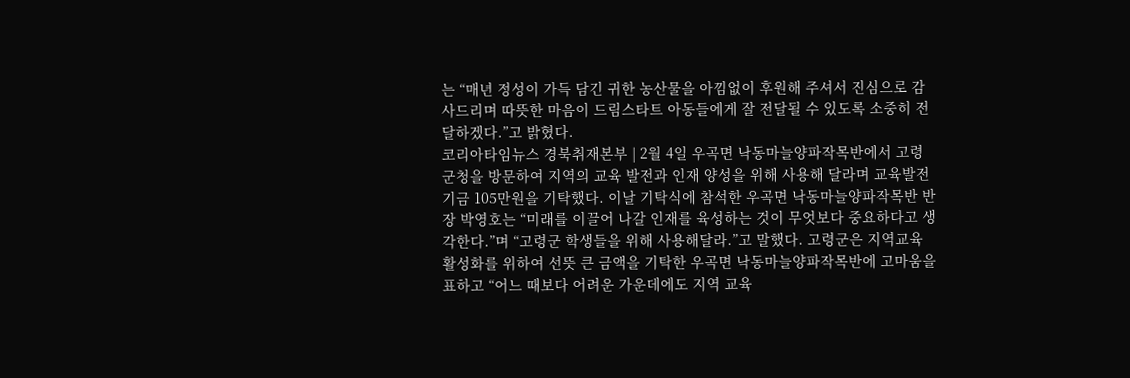는 “매년 정성이 가득 담긴 귀한 농산물을 아낌없이 후원해 주셔서 진심으로 감사드리며 따뜻한 마음이 드림스타트 아동들에게 잘 전달될 수 있도록 소중히 전달하겠다.”고 밝혔다.
코리아타임뉴스 경북취재본부 | 2월 4일 우곡면 낙동마늘양파작목반에서 고령군청을 방문하여 지역의 교육 발전과 인재 양성을 위해 사용해 달라며 교육발전기금 105만원을 기탁했다. 이날 기탁식에 참석한 우곡면 낙동마늘양파작목반 반장 박영호는 “미래를 이끌어 나갈 인재를 육성하는 것이 무엇보다 중요하다고 생각한다.”며 “고령군 학생들을 위해 사용해달라.”고 말했다. 고령군은 지역교육 활성화를 위하여 선뜻 큰 금액을 기탁한 우곡면 낙동마늘양파작목반에 고마움을 표하고 “어느 때보다 어려운 가운데에도 지역 교육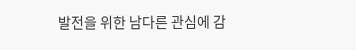발전을 위한 남다른 관심에 감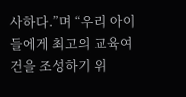사하다.”며 “우리 아이들에게 최고의 교육여건을 조성하기 위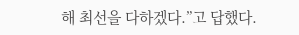해 최선을 다하겠다.”고 답했다.